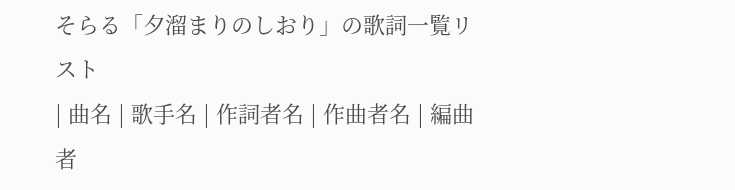そらる「夕溜まりのしおり」の歌詞一覧リスト
| 曲名 | 歌手名 | 作詞者名 | 作曲者名 | 編曲者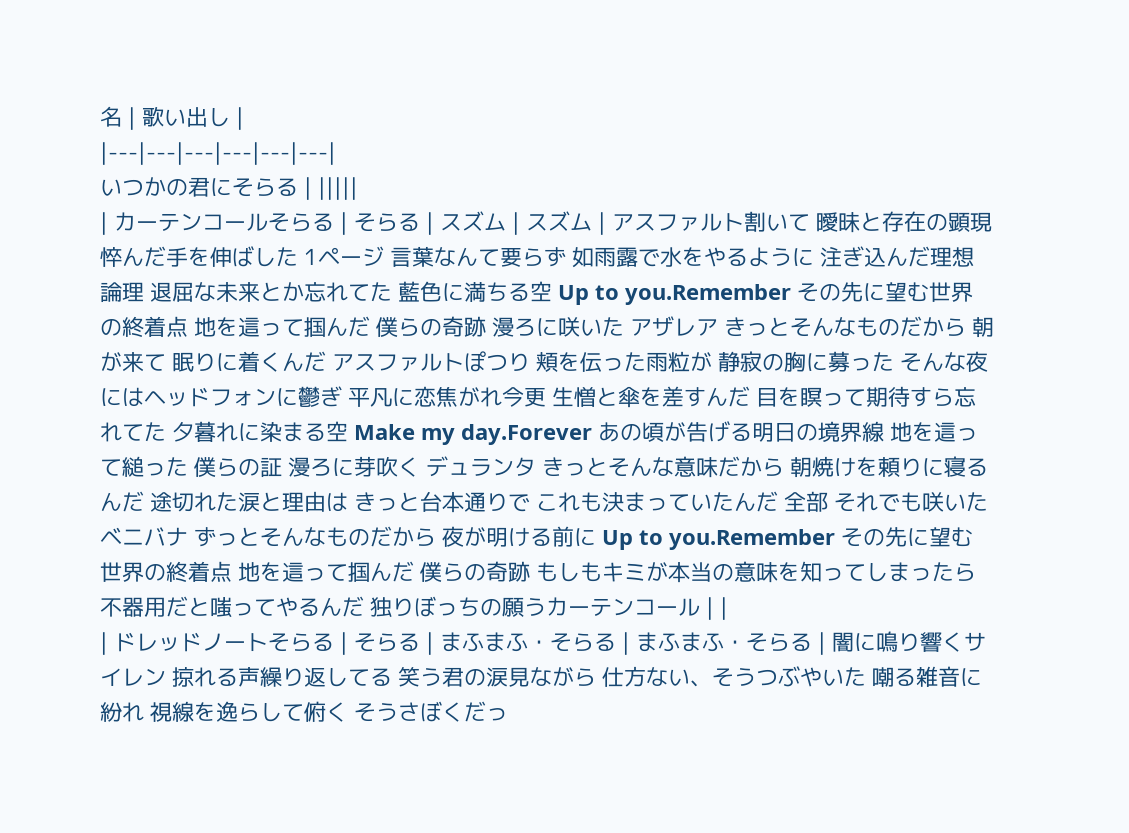名 | 歌い出し |
|---|---|---|---|---|---|
いつかの君にそらる | |||||
| カーテンコールそらる | そらる | スズム | スズム | アスファルト割いて 曖昧と存在の顕現 悴んだ手を伸ばした 1ページ 言葉なんて要らず 如雨露で水をやるように 注ぎ込んだ理想論理 退屈な未来とか忘れてた 藍色に満ちる空 Up to you.Remember その先に望む世界の終着点 地を這って掴んだ 僕らの奇跡 漫ろに咲いた アザレア きっとそんなものだから 朝が来て 眠りに着くんだ アスファルトぽつり 頬を伝った雨粒が 静寂の胸に募った そんな夜にはヘッドフォンに鬱ぎ 平凡に恋焦がれ今更 生憎と傘を差すんだ 目を瞑って期待すら忘れてた 夕暮れに染まる空 Make my day.Forever あの頃が告げる明日の境界線 地を這って縋った 僕らの証 漫ろに芽吹く デュランタ きっとそんな意味だから 朝焼けを頼りに寝るんだ 途切れた涙と理由は きっと台本通りで これも決まっていたんだ 全部 それでも咲いた ベニバナ ずっとそんなものだから 夜が明ける前に Up to you.Remember その先に望む世界の終着点 地を這って掴んだ 僕らの奇跡 もしもキミが本当の意味を知ってしまったら 不器用だと嗤ってやるんだ 独りぼっちの願うカーテンコール | |
| ドレッドノートそらる | そらる | まふまふ・そらる | まふまふ・そらる | 闇に鳴り響くサイレン 掠れる声繰り返してる 笑う君の涙見ながら 仕方ない、そうつぶやいた 嘲る雑音に紛れ 視線を逸らして俯く そうさぼくだっ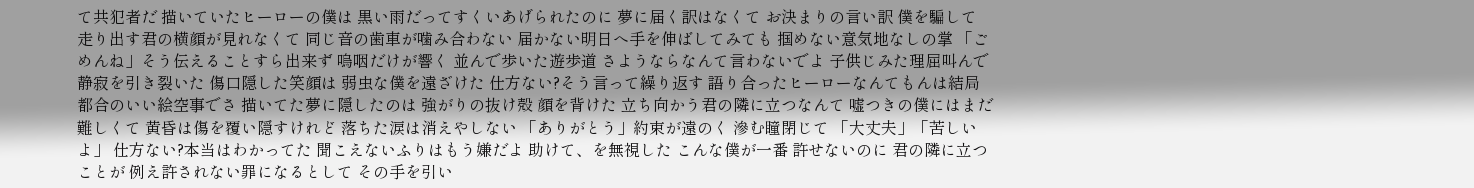て共犯者だ 描いていたヒーローの僕は 黒い雨だってすくいあげられたのに 夢に届く訳はなくて お決まりの言い訳 僕を騙して 走り出す君の横顔が見れなくて 同じ音の歯車が噛み合わない 届かない明日へ手を伸ばしてみても 掴めない意気地なしの掌 「ごめんね」そう伝えることすら出来ず 嗚咽だけが響く 並んで歩いた遊歩道 さようならなんて言わないでよ 子供じみた理屈叫んで 静寂を引き裂いた 傷口隠した笑顔は 弱虫な僕を遠ざけた 仕方ない?そう言って繰り返す 語り合ったヒーローなんてもんは結局都合のいい絵空事でさ 描いてた夢に隠したのは 強がりの抜け殻 顔を背けた 立ち向かう君の隣に立つなんて 嘘つきの僕にはまだ難しくて 黄昏は傷を覆い隠すけれど 落ちた涙は消えやしない 「ありがとう」約束が遠のく 滲む瞳閉じて 「大丈夫」「苦しいよ」 仕方ない?本当はわかってた 聞こえないふりはもう嫌だよ 助けて、を無視した こんな僕が一番 許せないのに 君の隣に立つことが 例え許されない罪になるとして その手を引い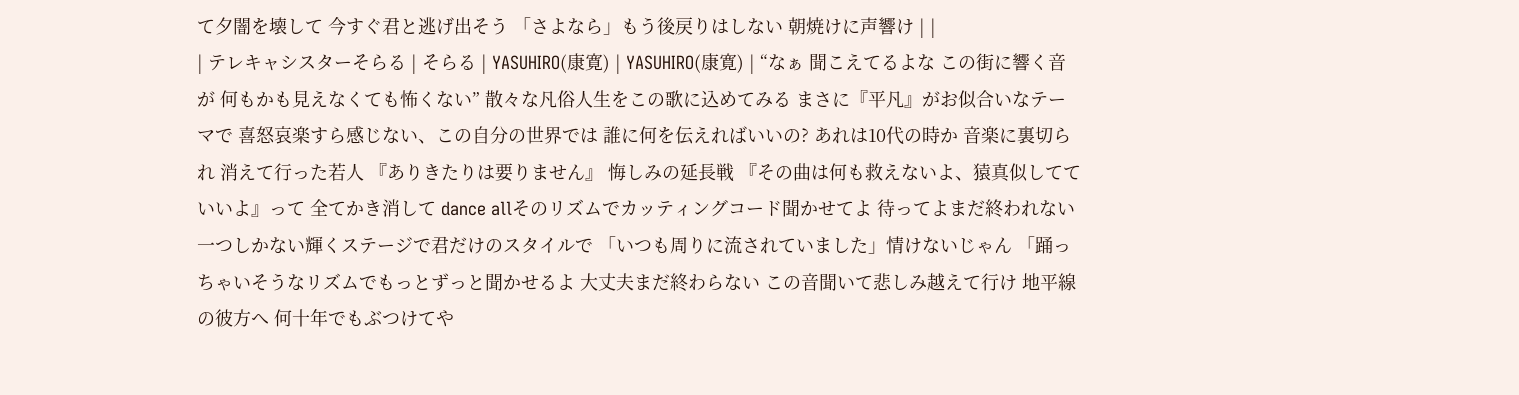て夕闇を壊して 今すぐ君と逃げ出そう 「さよなら」もう後戻りはしない 朝焼けに声響け | |
| テレキャシスターそらる | そらる | YASUHIRO(康寛) | YASUHIRO(康寛) | “なぁ 聞こえてるよな この街に響く音が 何もかも見えなくても怖くない” 散々な凡俗人生をこの歌に込めてみる まさに『平凡』がお似合いなテーマで 喜怒哀楽すら感じない、この自分の世界では 誰に何を伝えればいいの? あれは10代の時か 音楽に裏切られ 消えて行った若人 『ありきたりは要りません』 悔しみの延長戦 『その曲は何も救えないよ、猿真似してていいよ』って 全てかき消して dance allそのリズムでカッティングコード聞かせてよ 待ってよまだ終われない 一つしかない輝くステージで君だけのスタイルで 「いつも周りに流されていました」情けないじゃん 「踊っちゃいそうなリズムでもっとずっと聞かせるよ 大丈夫まだ終わらない この音聞いて悲しみ越えて行け 地平線の彼方へ 何十年でもぶつけてや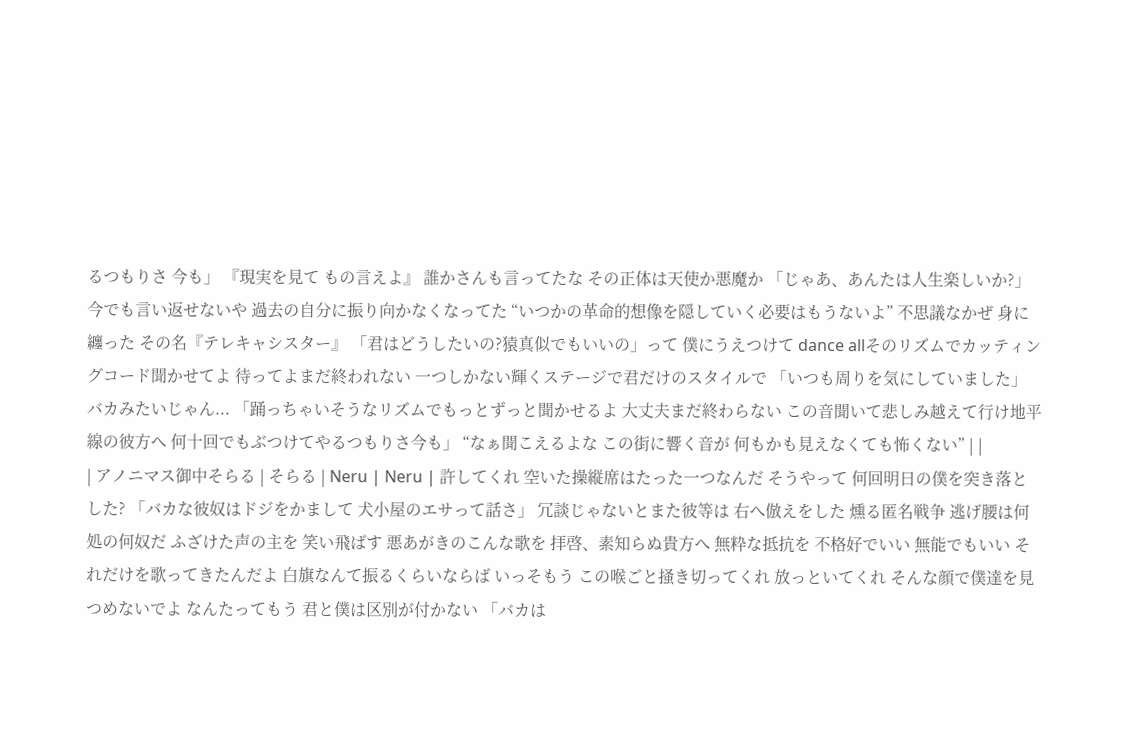るつもりさ 今も」 『現実を見て もの言えよ』 誰かさんも言ってたな その正体は天使か悪魔か 「じゃあ、あんたは人生楽しいか?」 今でも言い返せないや 過去の自分に振り向かなくなってた “いつかの革命的想像を隠していく必要はもうないよ” 不思議なかぜ 身に纏った その名『テレキャシスター』 「君はどうしたいの?猿真似でもいいの」って 僕にうえつけて dance allそのリズムでカッティングコード聞かせてよ 待ってよまだ終われない 一つしかない輝くステージで君だけのスタイルで 「いつも周りを気にしていました」バカみたいじゃん... 「踊っちゃいそうなリズムでもっとずっと聞かせるよ 大丈夫まだ終わらない この音聞いて悲しみ越えて行け地平線の彼方へ 何十回でもぶつけてやるつもりさ今も」 “なぁ聞こえるよな この街に響く音が 何もかも見えなくても怖くない” | |
| アノニマス御中そらる | そらる | Neru | Neru | 許してくれ 空いた操縦席はたった一つなんだ そうやって 何回明日の僕を突き落とした? 「バカな彼奴はドジをかまして 犬小屋のエサって話さ」 冗談じゃないとまた彼等は 右へ倣えをした 燻る匿名戦争 逃げ腰は何処の何奴だ ふざけた声の主を 笑い飛ばす 悪あがきのこんな歌を 拝啓、素知らぬ貴方へ 無粋な抵抗を 不格好でいい 無能でもいい それだけを歌ってきたんだよ 白旗なんて振るくらいならば いっそもう この喉ごと掻き切ってくれ 放っといてくれ そんな顔で僕達を見つめないでよ なんたってもう 君と僕は区別が付かない 「バカは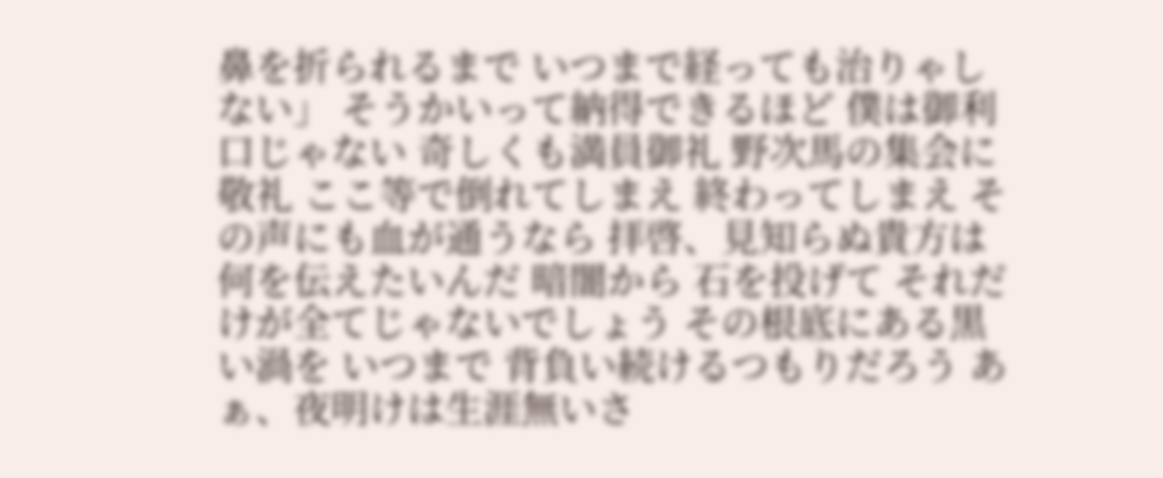鼻を折られるまで いつまで経っても治りゃしない」 そうかいって納得できるほど 僕は御利口じゃない 奇しくも満員御礼 野次馬の集会に敬礼 ここ等で倒れてしまえ 終わってしまえ その声にも血が通うなら 拝啓、見知らぬ貴方は 何を伝えたいんだ 暗闇から 石を投げて それだけが全てじゃないでしょう その根底にある黒い渦を いつまで 背負い続けるつもりだろう あぁ、夜明けは生涯無いさ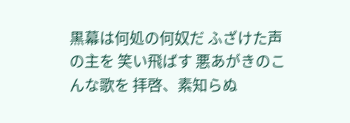黒幕は何処の何奴だ ふざけた声の主を 笑い飛ばす 悪あがきのこんな歌を 拝啓、素知らぬ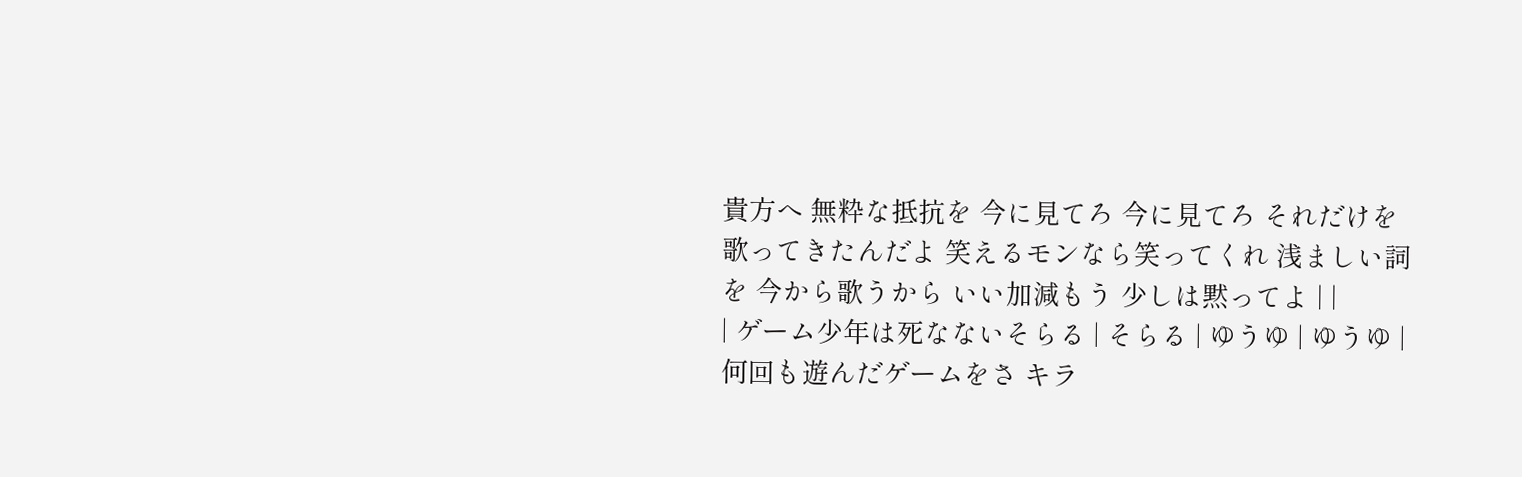貴方へ 無粋な抵抗を 今に見てろ 今に見てろ それだけを歌ってきたんだよ 笑えるモンなら笑ってくれ 浅ましい詞を 今から歌うから いい加減もう 少しは黙ってよ | |
| ゲーム少年は死なないそらる | そらる | ゆうゆ | ゆうゆ | 何回も遊んだゲームをさ キラ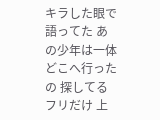キラした眼で語ってた あの少年は一体どこへ行ったの 探してるフリだけ 上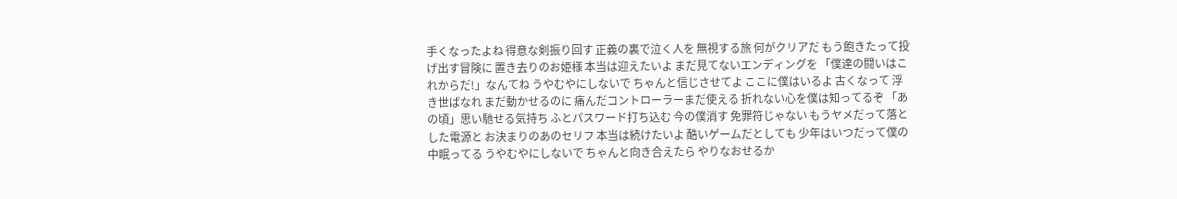手くなったよね 得意な剣振り回す 正義の裏で泣く人を 無視する旅 何がクリアだ もう飽きたって投げ出す冒険に 置き去りのお姫様 本当は迎えたいよ まだ見てないエンディングを 「僕達の闘いはこれからだ!」なんてね うやむやにしないで ちゃんと信じさせてよ ここに僕はいるよ 古くなって 浮き世ばなれ まだ動かせるのに 痛んだコントローラーまだ使える 折れない心を僕は知ってるぞ 「あの頃」思い馳せる気持ち ふとパスワード打ち込む 今の僕消す 免罪符じゃない もうヤメだって落とした電源と お決まりのあのセリフ 本当は続けたいよ 酷いゲームだとしても 少年はいつだって僕の中眠ってる うやむやにしないで ちゃんと向き合えたら やりなおせるか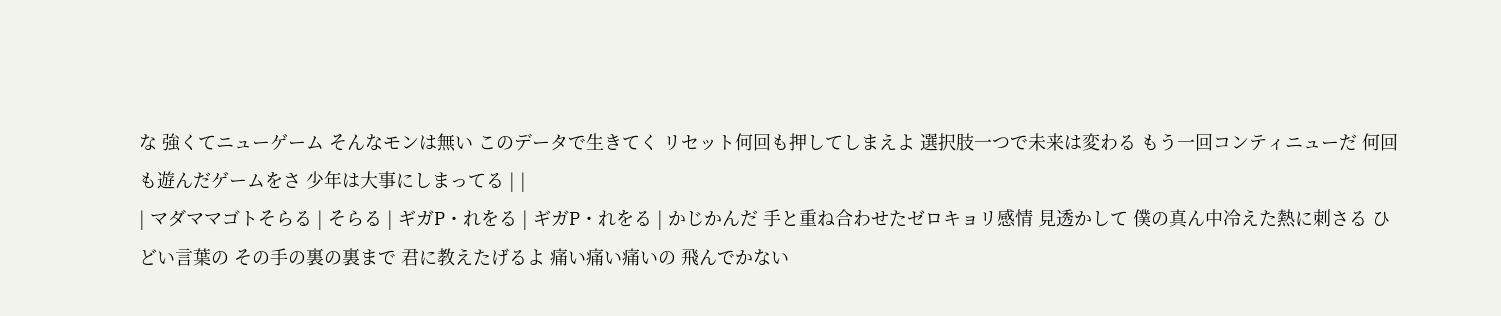な 強くてニューゲーム そんなモンは無い このデータで生きてく リセット何回も押してしまえよ 選択肢一つで未来は変わる もう一回コンティニューだ 何回も遊んだゲームをさ 少年は大事にしまってる | |
| マダママゴトそらる | そらる | ギガP・れをる | ギガP・れをる | かじかんだ 手と重ね合わせたゼロキョリ感情 見透かして 僕の真ん中冷えた熱に刺さる ひどい言葉の その手の裏の裏まで 君に教えたげるよ 痛い痛い痛いの 飛んでかない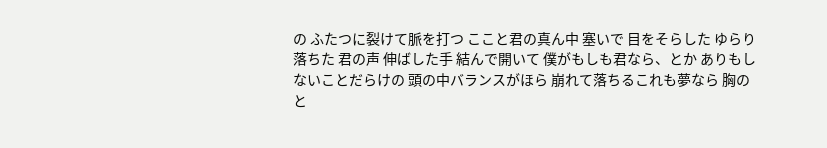の ふたつに裂けて脈を打つ ここと君の真ん中 塞いで 目をそらした ゆらり落ちた 君の声 伸ばした手 結んで開いて 僕がもしも君なら、とか ありもしないことだらけの 頭の中バランスがほら 崩れて落ちるこれも夢なら 胸のと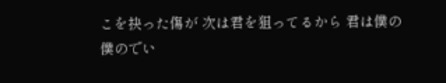こを抉った傷が 次は君を狙ってるから 君は僕の僕のでい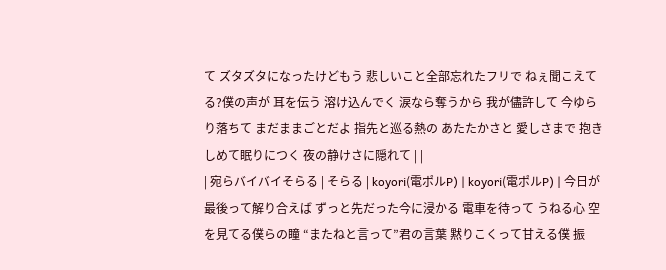て ズタズタになったけどもう 悲しいこと全部忘れたフリで ねぇ聞こえてる?僕の声が 耳を伝う 溶け込んでく 涙なら奪うから 我が儘許して 今ゆらり落ちて まだままごとだよ 指先と巡る熱の あたたかさと 愛しさまで 抱きしめて眠りにつく 夜の静けさに隠れて | |
| 宛らバイバイそらる | そらる | koyori(電ポルP) | koyori(電ポルP) | 今日が最後って解り合えば ずっと先だった今に浸かる 電車を待って うねる心 空を見てる僕らの瞳 “またねと言って”君の言葉 黙りこくって甘える僕 振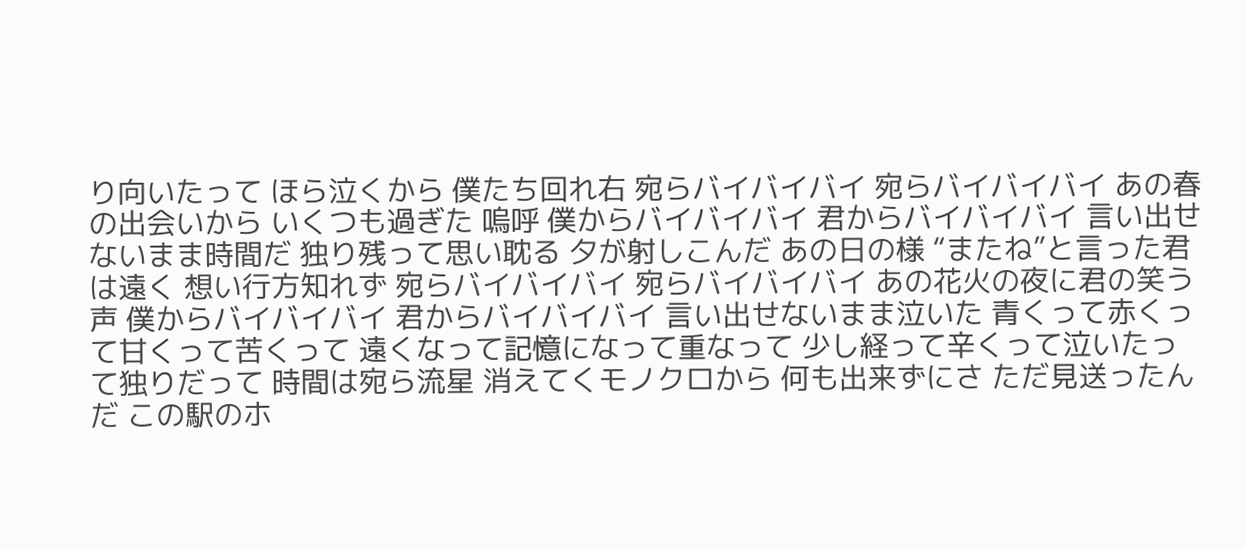り向いたって ほら泣くから 僕たち回れ右 宛らバイバイバイ 宛らバイバイバイ あの春の出会いから いくつも過ぎた 嗚呼 僕からバイバイバイ 君からバイバイバイ 言い出せないまま時間だ 独り残って思い耽る 夕が射しこんだ あの日の様 “またね”と言った君は遠く 想い行方知れず 宛らバイバイバイ 宛らバイバイバイ あの花火の夜に君の笑う声 僕からバイバイバイ 君からバイバイバイ 言い出せないまま泣いた 青くって赤くって甘くって苦くって 遠くなって記憶になって重なって 少し経って辛くって泣いたって独りだって 時間は宛ら流星 消えてくモノクロから 何も出来ずにさ ただ見送ったんだ この駅のホ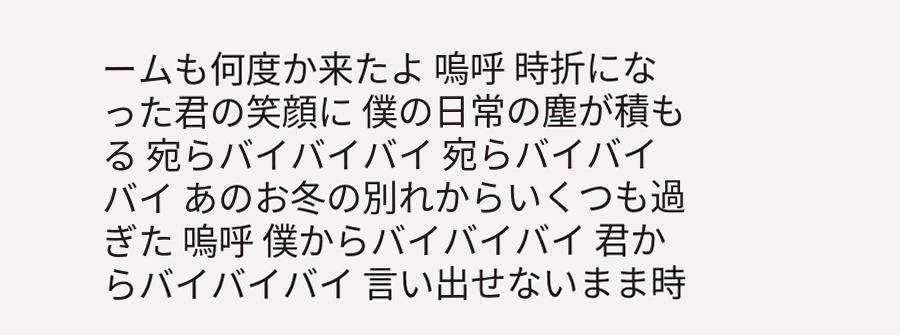ームも何度か来たよ 嗚呼 時折になった君の笑顔に 僕の日常の塵が積もる 宛らバイバイバイ 宛らバイバイバイ あのお冬の別れからいくつも過ぎた 嗚呼 僕からバイバイバイ 君からバイバイバイ 言い出せないまま時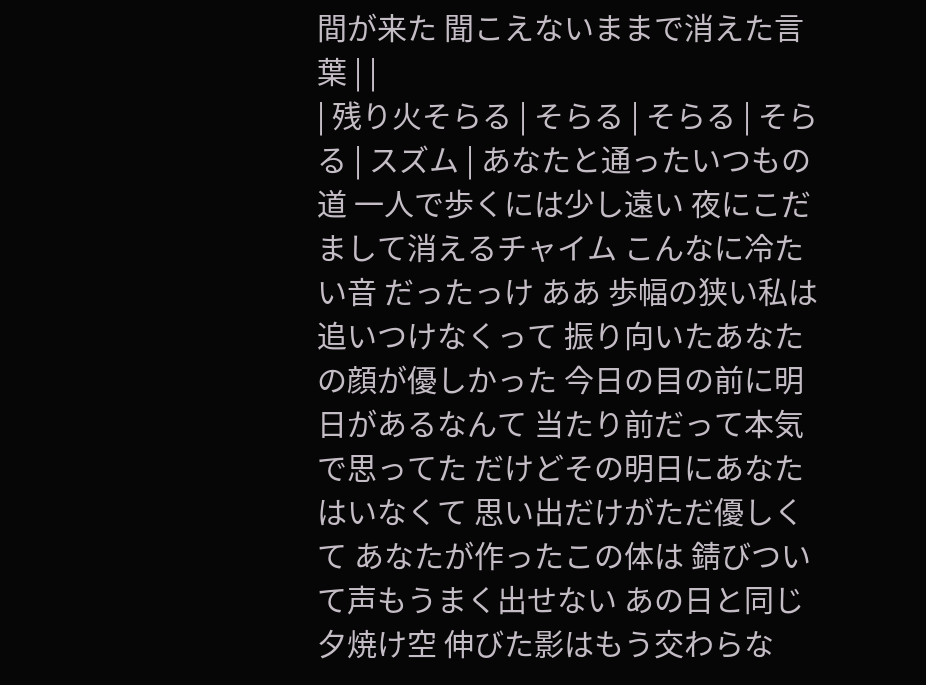間が来た 聞こえないままで消えた言葉 | |
| 残り火そらる | そらる | そらる | そらる | スズム | あなたと通ったいつもの道 一人で歩くには少し遠い 夜にこだまして消えるチャイム こんなに冷たい音 だったっけ ああ 歩幅の狭い私は追いつけなくって 振り向いたあなたの顔が優しかった 今日の目の前に明日があるなんて 当たり前だって本気で思ってた だけどその明日にあなたはいなくて 思い出だけがただ優しくて あなたが作ったこの体は 錆びついて声もうまく出せない あの日と同じ夕焼け空 伸びた影はもう交わらな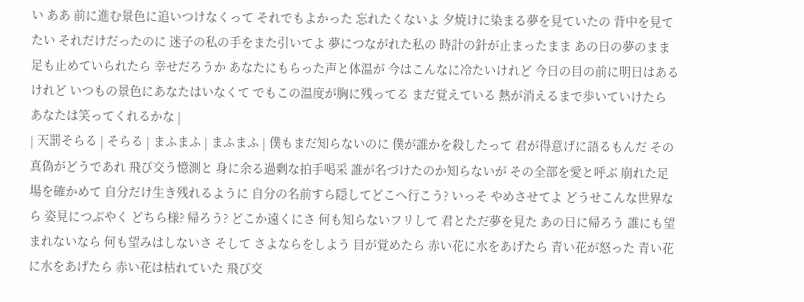い ああ 前に進む景色に追いつけなくって それでもよかった 忘れたくないよ 夕焼けに染まる夢を見ていたの 背中を見てたい それだけだったのに 迷子の私の手をまた引いてよ 夢につながれた私の 時計の針が止まったまま あの日の夢のまま 足も止めていられたら 幸せだろうか あなたにもらった声と体温が 今はこんなに冷たいけれど 今日の目の前に明日はあるけれど いつもの景色にあなたはいなくて でもこの温度が胸に残ってる まだ覚えている 熱が消えるまで歩いていけたら あなたは笑ってくれるかな |
| 天罰そらる | そらる | まふまふ | まふまふ | 僕もまだ知らないのに 僕が誰かを殺したって 君が得意げに語るもんだ その真偽がどうであれ 飛び交う憶測と 身に余る過剰な拍手喝采 誰が名づけたのか知らないが その全部を愛と呼ぶ 崩れた足場を確かめて 自分だけ生き残れるように 自分の名前すら隠してどこへ行こう? いっそ やめさせてよ どうせこんな世界なら 姿見につぶやく どちら様? 帰ろう? どこか遠くにさ 何も知らないフリして 君とただ夢を見た あの日に帰ろう 誰にも望まれないなら 何も望みはしないさ そして さよならをしよう 目が覚めたら 赤い花に水をあげたら 青い花が怒った 青い花に水をあげたら 赤い花は枯れていた 飛び交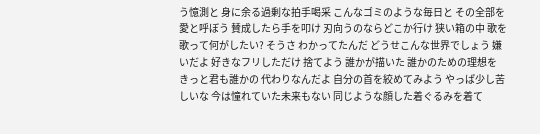う憶測と 身に余る過剰な拍手喝采 こんなゴミのような毎日と その全部を愛と呼ぼう 賛成したら手を叩け 刃向うのならどこか行け 狭い箱の中 歌を歌って何がしたい? そうさ わかってたんだ どうせこんな世界でしょう 嫌いだよ 好きなフリしただけ 捨てよう 誰かが描いた 誰かのための理想を きっと君も誰かの 代わりなんだよ 自分の首を絞めてみよう やっぱ少し苦しいな 今は憧れていた未来もない 同じような顔した着ぐるみを着て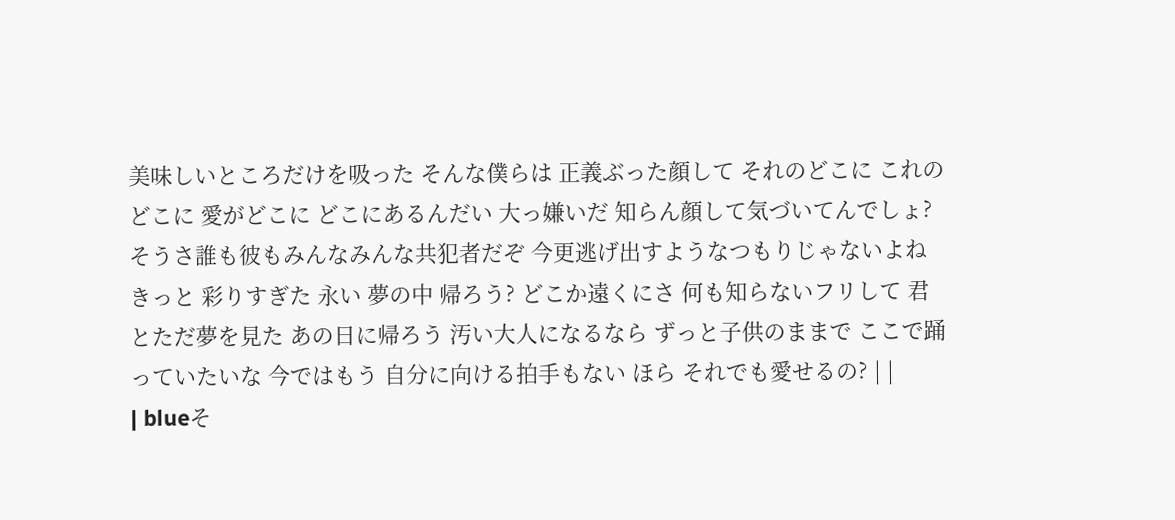美味しいところだけを吸った そんな僕らは 正義ぶった顔して それのどこに これのどこに 愛がどこに どこにあるんだい 大っ嫌いだ 知らん顔して気づいてんでしょ? そうさ誰も彼もみんなみんな共犯者だぞ 今更逃げ出すようなつもりじゃないよね きっと 彩りすぎた 永い 夢の中 帰ろう? どこか遠くにさ 何も知らないフリして 君とただ夢を見た あの日に帰ろう 汚い大人になるなら ずっと子供のままで ここで踊っていたいな 今ではもう 自分に向ける拍手もない ほら それでも愛せるの? | |
| blueそ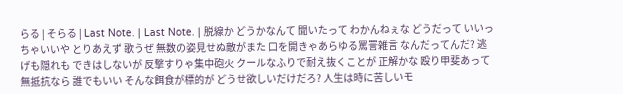らる | そらる | Last Note. | Last Note. | 脱線か どうかなんて 聞いたって わかんねぇな どうだって いいっちゃいいや とりあえず 歌うぜ 無数の姿見せぬ敵がまた 口を開きゃあらゆる罵詈雑言 なんだってんだ? 逃げも隠れも できはしないが 反撃すりゃ集中砲火 クールなふりで耐え抜くことが 正解かな 殴り甲斐あって無抵抗なら 誰でもいい そんな餌食が標的が どうせ欲しいだけだろ? 人生は時に苦しいモ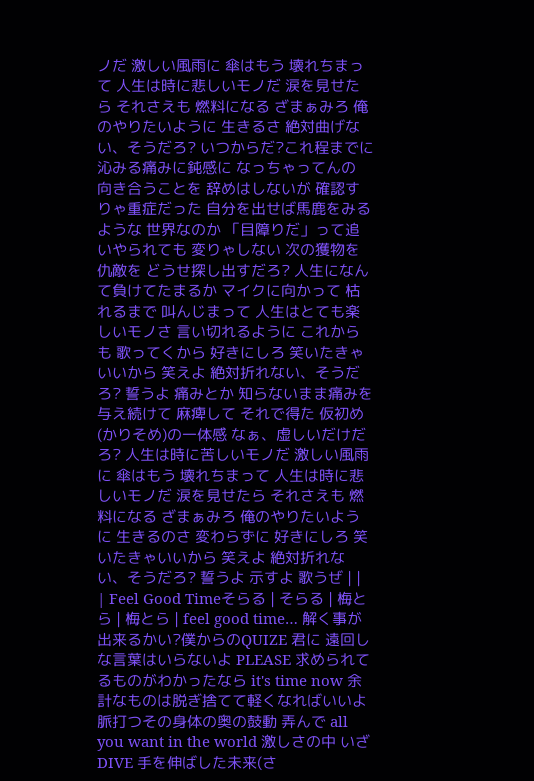ノだ 激しい風雨に 傘はもう 壊れちまって 人生は時に悲しいモノだ 涙を見せたら それさえも 燃料になる ざまぁみろ 俺のやりたいように 生きるさ 絶対曲げない、そうだろ? いつからだ?これ程までに 沁みる痛みに鈍感に なっちゃってんの 向き合うことを 辞めはしないが 確認すりゃ重症だった 自分を出せば馬鹿をみるような 世界なのか 「目障りだ」って追いやられても 変りゃしない 次の獲物を仇敵を どうせ探し出すだろ? 人生になんて負けてたまるか マイクに向かって 枯れるまで 叫んじまって 人生はとても楽しいモノさ 言い切れるように これからも 歌ってくから 好きにしろ 笑いたきゃいいから 笑えよ 絶対折れない、そうだろ? 誓うよ 痛みとか 知らないまま痛みを 与え続けて 麻痺して それで得た 仮初め(かりそめ)の一体感 なぁ、虚しいだけだろ? 人生は時に苦しいモノだ 激しい風雨に 傘はもう 壊れちまって 人生は時に悲しいモノだ 涙を見せたら それさえも 燃料になる ざまぁみろ 俺のやりたいように 生きるのさ 変わらずに 好きにしろ 笑いたきゃいいから 笑えよ 絶対折れない、そうだろ? 誓うよ 示すよ 歌うぜ | |
| Feel Good Timeそらる | そらる | 梅とら | 梅とら | feel good time… 解く事が出来るかい?僕からのQUIZE 君に 遠回しな言葉はいらないよ PLEASE 求められてるものがわかったなら it's time now 余計なものは脱ぎ捨てて軽くなればいいよ 脈打つその身体の奥の鼓動 弄んで all you want in the world 激しさの中 いざDIVE 手を伸ばした未来(さ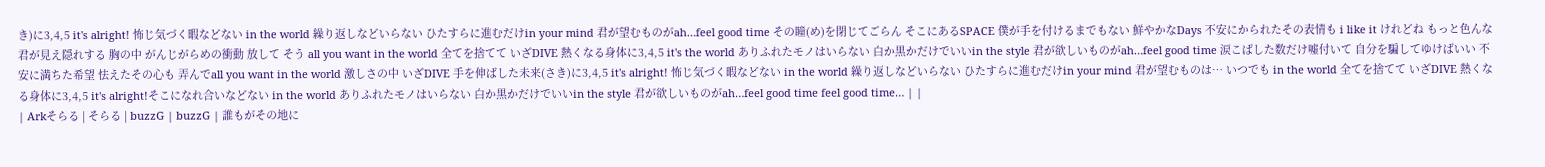き)に3,4,5 it's alright! 怖じ気づく暇などない in the world 繰り返しなどいらない ひたすらに進むだけin your mind 君が望むものがah…feel good time その瞳(め)を閉じてごらん そこにあるSPACE 僕が手を付けるまでもない 鮮やかなDays 不安にかられたその表情も i like it けれどね もっと色んな君が見え隠れする 胸の中 がんじがらめの衝動 放して そう all you want in the world 全てを捨てて いざDIVE 熱くなる身体に3,4,5 it's the world ありふれたモノはいらない 白か黒かだけでいいin the style 君が欲しいものがah…feel good time 涙こばした数だけ嘘付いて 自分を騙してゆけばいい 不安に満ちた希望 怯えたその心も 弄んでall you want in the world 激しさの中 いざDIVE 手を伸ばした未来(さき)に3,4,5 it's alright! 怖じ気づく暇などない in the world 繰り返しなどいらない ひたすらに進むだけin your mind 君が望むものは… いつでも in the world 全てを捨てて いざDIVE 熱くなる身体に3,4,5 it's alright!そこになれ合いなどない in the world ありふれたモノはいらない 白か黒かだけでいいin the style 君が欲しいものがah…feel good time feel good time… | |
| Arkそらる | そらる | buzzG | buzzG | 誰もがその地に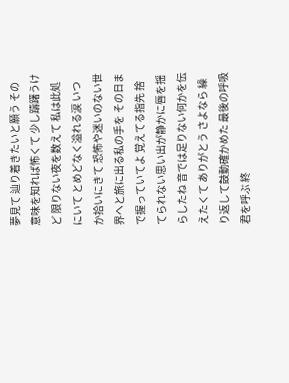夢見て 辿り着きたいと願う その意味を知れば怖くて 少し躊躇うけど 限りない夜を数えて 私は此処にいて とめどなく溢れる涙 いつか拾いにきて 恐怖や迷いのない世界へと旅に出る私の手を その日まで握っていてよ 覚えてる指先 捨てられない思い出が静かに唇を揺らしたね 音では足りない何かを伝えたくて ありがとう さよなら 繰り返して鼓動確かめた 最後の呼吸 君を呼ぶ 終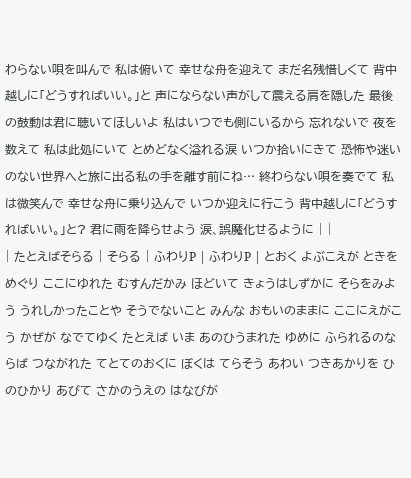わらない唄を叫んで 私は俯いて 幸せな舟を迎えて まだ名残惜しくて 背中越しに「どうすればいい。」と 声にならない声がして震える肩を隠した 最後の鼓動は君に聴いてほしいよ 私はいつでも側にいるから 忘れないで 夜を数えて 私は此処にいて とめどなく溢れる涙 いつか拾いにきて 恐怖や迷いのない世界へと旅に出る私の手を離す前にね… 終わらない唄を奏でて 私は微笑んで 幸せな舟に乗り込んで いつか迎えに行こう 背中越しに「どうすればいい。」と? 君に雨を降らせよう 涙、誤魔化せるように | |
| たとえばそらる | そらる | ふわりP | ふわりP | とおく よぶこえが ときをめぐり ここにゆれた むすんだかみ ほどいて きょうはしずかに そらをみよう うれしかったことや そうでないこと みんな おもいのままに ここにえがこう かぜが なでてゆく たとえば いま あのひうまれた ゆめに ふられるのならば つながれた てとてのおくに ぼくは てらそう あわい つきあかりを ひのひかり あびて さかのうえの はなびが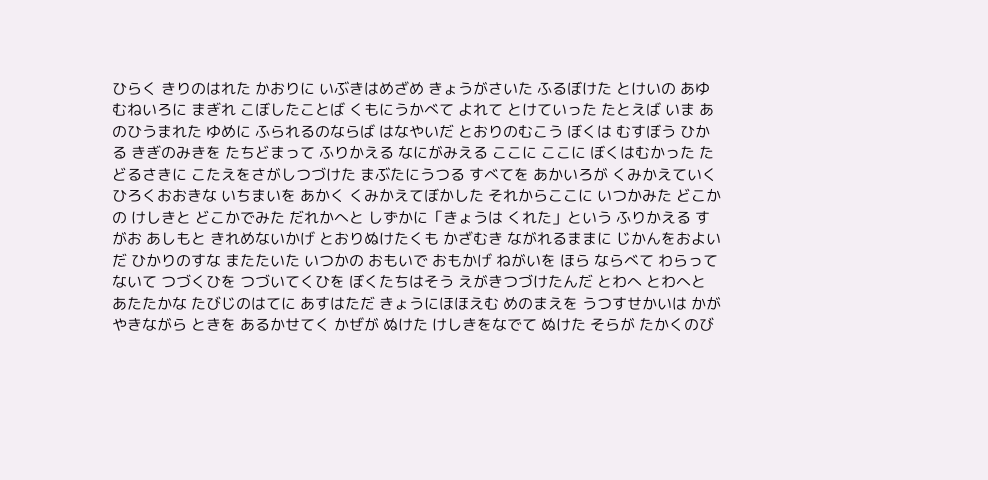ひらく きりのはれた かおりに いぶきはめざめ きょうがさいた ふるぼけた とけいの あゆむねいろに まぎれ こぼしたことば くもにうかべて よれて とけていった たとえば いま あのひうまれた ゆめに ふられるのならば はなやいだ とおりのむこう ぼくは むすぼう ひかる きぎのみきを たちどまって ふりかえる なにがみえる ここに ここに ぼくはむかった たどるさきに こたえをさがしつづけた まぶたにうつる すべてを あかいろが くみかえていく ひろくおおきな いちまいを あかく くみかえてぼかした それからここに いつかみた どこかの けしきと どこかでみた だれかへと しずかに「きょうは くれた」という ふりかえる すがお あしもと きれめないかげ とおりぬけたくも かざむき ながれるままに じかんをおよいだ ひかりのすな またたいた いつかの おもいで おもかげ ねがいを ほら ならべて わらって ないて つづくひを つづいてくひを ぼくたちはそう えがきつづけたんだ とわへ とわへと あたたかな たびじのはてに あすはただ きょうにほほえむ めのまえを うつすせかいは かがやきながら ときを あるかせてく かぜが ぬけた けしきをなでて ぬけた そらが たかくのび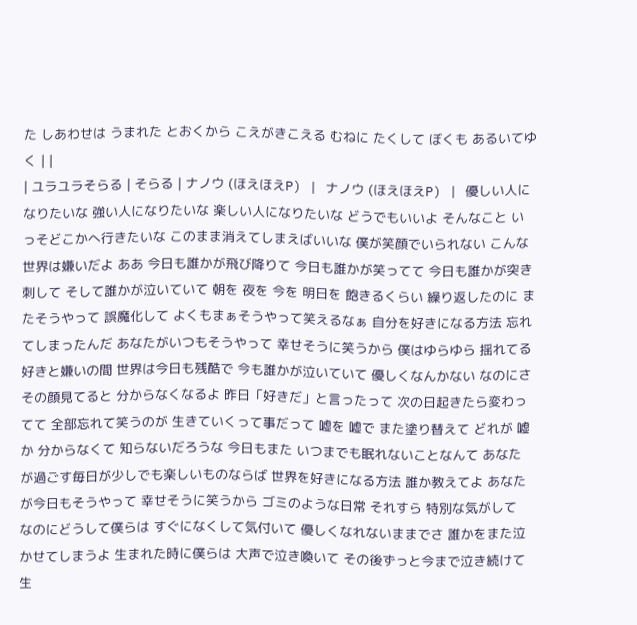た しあわせは うまれた とおくから こえがきこえる むねに たくして ぼくも あるいてゆく | |
| ユラユラそらる | そらる | ナノウ (ほえほえP) | ナノウ (ほえほえP) | 優しい人になりたいな 強い人になりたいな 楽しい人になりたいな どうでもいいよ そんなこと いっそどこかへ行きたいな このまま消えてしまえばいいな 僕が笑顔でいられない こんな世界は嫌いだよ ああ 今日も誰かが飛び降りて 今日も誰かが笑ってて 今日も誰かが突き刺して そして誰かが泣いていて 朝を 夜を 今を 明日を 飽きるくらい 繰り返したのに またそうやって 誤魔化して よくもまぁそうやって笑えるなぁ 自分を好きになる方法 忘れてしまったんだ あなたがいつもそうやって 幸せそうに笑うから 僕はゆらゆら 揺れてる 好きと嫌いの間 世界は今日も残酷で 今も誰かが泣いていて 優しくなんかない なのにさ その顔見てると 分からなくなるよ 昨日「好きだ」と言ったって 次の日起きたら変わってて 全部忘れて笑うのが 生きていくって事だって 嘘を 嘘で また塗り替えて どれが 嘘か 分からなくて 知らないだろうな 今日もまた いつまでも眠れないことなんて あなたが過ごす毎日が少しでも楽しいものならば 世界を好きになる方法 誰か教えてよ あなたが今日もそうやって 幸せそうに笑うから ゴミのような日常 それすら 特別な気がして なのにどうして僕らは すぐになくして気付いて 優しくなれないままでさ 誰かをまた泣かせてしまうよ 生まれた時に僕らは 大声で泣き喚いて その後ずっと今まで泣き続けて生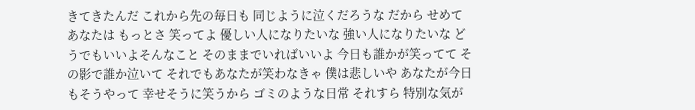きてきたんだ これから先の毎日も 同じように泣くだろうな だから せめてあなたは もっとさ 笑ってよ 優しい人になりたいな 強い人になりたいな どうでもいいよそんなこと そのままでいればいいよ 今日も誰かが笑ってて その影で誰か泣いて それでもあなたが笑わなきゃ 僕は悲しいや あなたが今日もそうやって 幸せそうに笑うから ゴミのような日常 それすら 特別な気が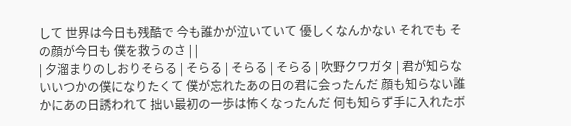して 世界は今日も残酷で 今も誰かが泣いていて 優しくなんかない それでも その顔が今日も 僕を救うのさ | |
| 夕溜まりのしおりそらる | そらる | そらる | そらる | 吹野クワガタ | 君が知らないいつかの僕になりたくて 僕が忘れたあの日の君に会ったんだ 顔も知らない誰かにあの日誘われて 拙い最初の一歩は怖くなったんだ 何も知らず手に入れたボ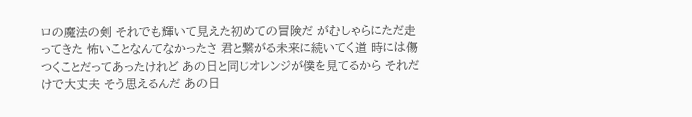ロの魔法の剣 それでも輝いて見えた初めての冒険だ がむしゃらにただ走ってきた 怖いことなんてなかったさ 君と繋がる未来に続いてく道 時には傷つくことだってあったけれど あの日と同じオレンジが僕を見てるから それだけで大丈夫 そう思えるんだ あの日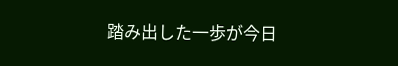踏み出した一歩が今日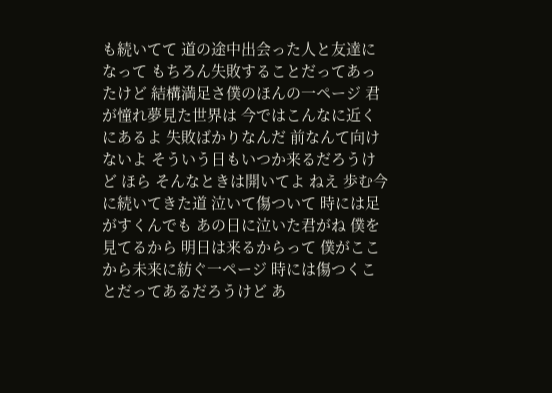も続いてて 道の途中出会った人と友達になって もちろん失敗することだってあったけど 結構満足さ僕のほんの一ページ 君が憧れ夢見た世界は 今ではこんなに近くにあるよ 失敗ばかりなんだ 前なんて向けないよ そういう日もいつか来るだろうけど ほら そんなときは開いてよ ねえ 歩む今に続いてきた道 泣いて傷ついて 時には足がすくんでも あの日に泣いた君がね 僕を見てるから 明日は来るからって 僕がここから未来に紡ぐ一ページ 時には傷つくことだってあるだろうけど あ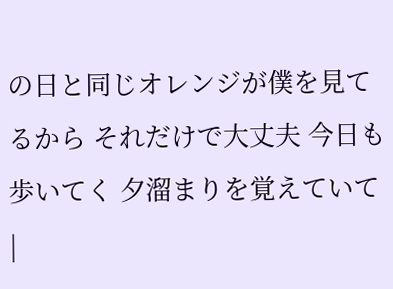の日と同じオレンジが僕を見てるから それだけで大丈夫 今日も歩いてく 夕溜まりを覚えていて |